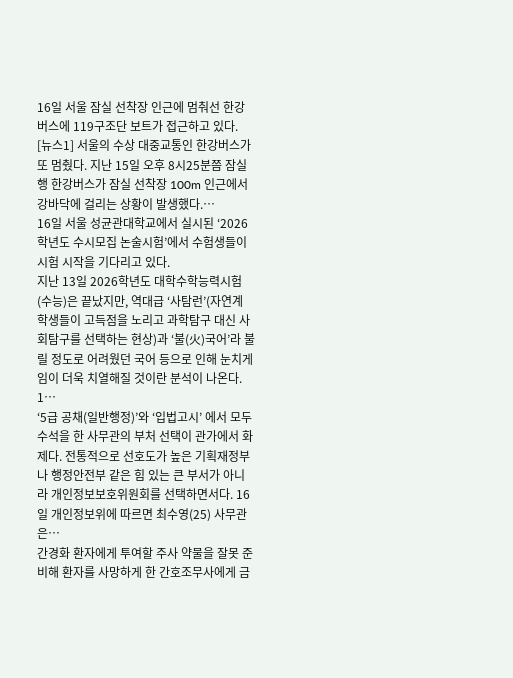16일 서울 잠실 선착장 인근에 멈춰선 한강버스에 119구조단 보트가 접근하고 있다. [뉴스1] 서울의 수상 대중교통인 한강버스가 또 멈췄다. 지난 15일 오후 8시25분쯤 잠실행 한강버스가 잠실 선착장 100m 인근에서 강바닥에 걸리는 상황이 발생했다.…
16일 서울 성균관대학교에서 실시된 ‘2026학년도 수시모집 논술시험’에서 수험생들이 시험 시작을 기다리고 있다.
지난 13일 2026학년도 대학수학능력시험(수능)은 끝났지만, 역대급 ‘사탐런’(자연계 학생들이 고득점을 노리고 과학탐구 대신 사회탐구를 선택하는 현상)과 ‘불(火)국어’라 불릴 정도로 어려웠던 국어 등으로 인해 눈치게임이 더욱 치열해질 것이란 분석이 나온다. 1…
‘5급 공채(일반행정)’와 ‘입법고시’ 에서 모두 수석을 한 사무관의 부처 선택이 관가에서 화제다. 전통적으로 선호도가 높은 기획재정부나 행정안전부 같은 힘 있는 큰 부서가 아니라 개인정보보호위원회를 선택하면서다. 16일 개인정보위에 따르면 최수영(25) 사무관은…
간경화 환자에게 투여할 주사 약물을 잘못 준비해 환자를 사망하게 한 간호조무사에게 금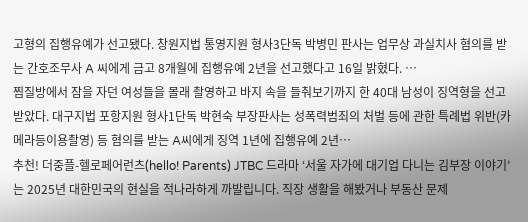고형의 집행유예가 선고됐다. 창원지법 통영지원 형사3단독 박병민 판사는 업무상 과실치사 혐의를 받는 간호조무사 A 씨에게 금고 8개월에 집행유예 2년을 선고했다고 16일 밝혔다. …
찜질방에서 잠을 자던 여성들을 몰래 촬영하고 바지 속을 들춰보기까지 한 40대 남성이 징역형을 선고받았다. 대구지법 포항지원 형사1단독 박현숙 부장판사는 성폭력범죄의 처벌 등에 관한 특례법 위반(카메라등이용촬영) 등 혐의를 받는 A씨에게 징역 1년에 집행유예 2년…
추천! 더중플-헬로페어런츠(hello! Parents) JTBC 드라마 ‘서울 자가에 대기업 다니는 김부장 이야기’는 2025년 대한민국의 현실을 적나라하게 까발립니다. 직장 생활을 해봤거나 부동산 문제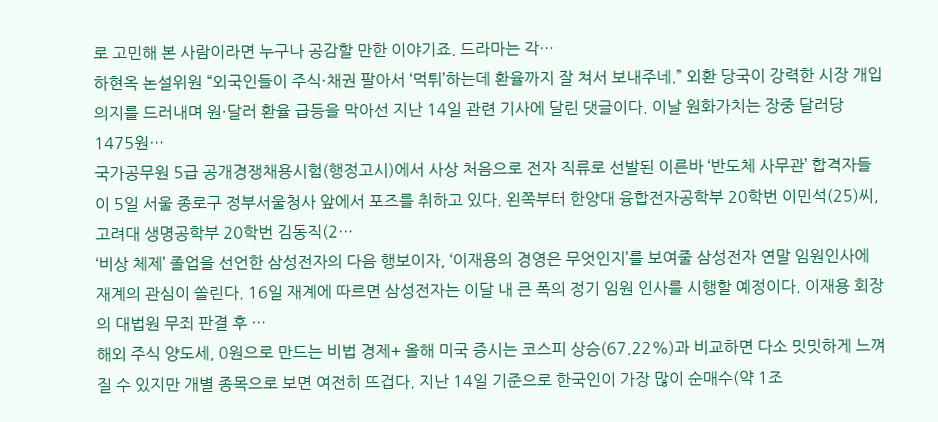로 고민해 본 사람이라면 누구나 공감할 만한 이야기죠. 드라마는 각…
하현옥 논설위원 “외국인들이 주식·채권 팔아서 ‘먹튀’하는데 환율까지 잘 쳐서 보내주네.” 외환 당국이 강력한 시장 개입 의지를 드러내며 원·달러 환율 급등을 막아선 지난 14일 관련 기사에 달린 댓글이다. 이날 원화가치는 장중 달러당 1475원…
국가공무원 5급 공개경쟁채용시험(행정고시)에서 사상 처음으로 전자 직류로 선발된 이른바 ‘반도체 사무관’ 합격자들이 5일 서울 종로구 정부서울청사 앞에서 포즈를 취하고 있다. 왼쪽부터 한양대 융합전자공학부 20학번 이민석(25)씨, 고려대 생명공학부 20학번 김동직(2…
‘비상 체제’ 졸업을 선언한 삼성전자의 다음 행보이자, ‘이재용의 경영은 무엇인지’를 보여줄 삼성전자 연말 임원인사에 재계의 관심이 쏠린다. 16일 재계에 따르면 삼성전자는 이달 내 큰 폭의 정기 임원 인사를 시행할 예정이다. 이재용 회장의 대법원 무죄 판결 후 …
해외 주식 양도세, 0원으로 만드는 비법 경제+ 올해 미국 증시는 코스피 상승(67.22%)과 비교하면 다소 밋밋하게 느껴질 수 있지만 개별 종목으로 보면 여전히 뜨겁다. 지난 14일 기준으로 한국인이 가장 많이 순매수(약 1조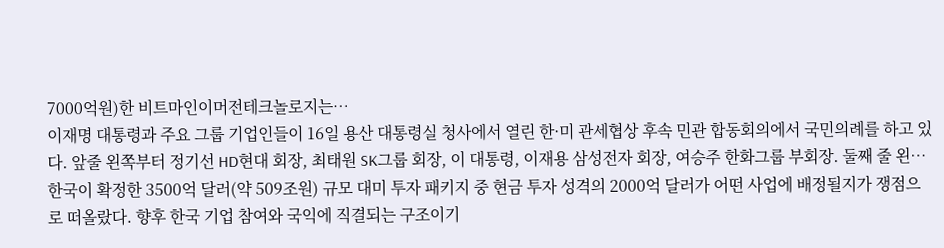7000억원)한 비트마인이머전테크놀로지는…
이재명 대통령과 주요 그룹 기업인들이 16일 용산 대통령실 청사에서 열린 한·미 관세협상 후속 민관 합동회의에서 국민의례를 하고 있다. 앞줄 왼쪽부터 정기선 HD현대 회장, 최태원 SK그룹 회장, 이 대통령, 이재용 삼성전자 회장, 여승주 한화그룹 부회장. 둘째 줄 왼…
한국이 확정한 3500억 달러(약 509조원) 규모 대미 투자 패키지 중 현금 투자 성격의 2000억 달러가 어떤 사업에 배정될지가 쟁점으로 떠올랐다. 향후 한국 기업 참여와 국익에 직결되는 구조이기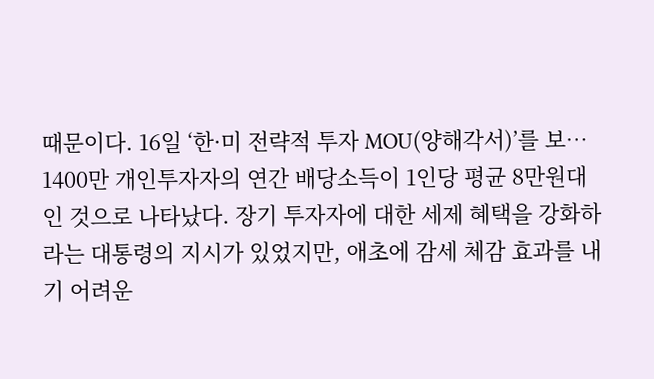때문이다. 16일 ‘한·미 전략적 투자 MOU(양해각서)’를 보…
1400만 개인투자자의 연간 배당소득이 1인당 평균 8만원대인 것으로 나타났다. 장기 투자자에 대한 세제 혜택을 강화하라는 대통령의 지시가 있었지만, 애초에 감세 체감 효과를 내기 어려운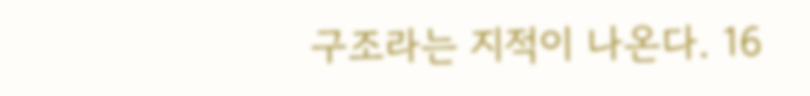구조라는 지적이 나온다. 16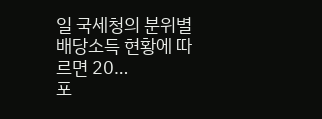일 국세청의 분위별 배당소득 현황에 따르면 20…
포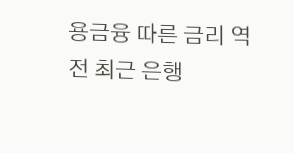용금융 따른 금리 역전 최근 은행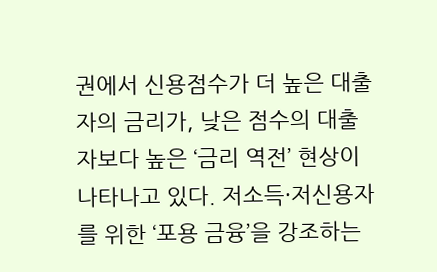권에서 신용점수가 더 높은 대출자의 금리가, 낮은 점수의 대출자보다 높은 ‘금리 역전’ 현상이 나타나고 있다. 저소득·저신용자를 위한 ‘포용 금융’을 강조하는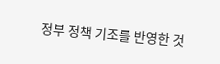정부 정책 기조를 반영한 것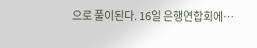으로 풀이된다. 16일 은행연합회에…